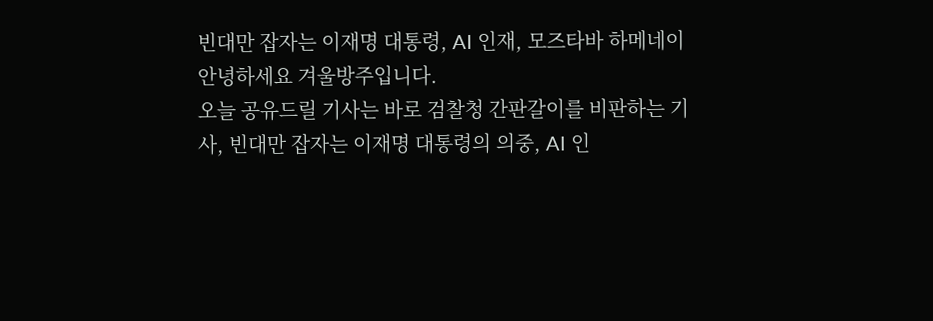빈대만 잡자는 이재명 대통령, AI 인재, 모즈타바 하메네이
안녕하세요 겨울방주입니다.
오늘 공유드릴 기사는 바로 검찰청 간판갈이를 비판하는 기사, 빈대만 잡자는 이재명 대통령의 의중, AI 인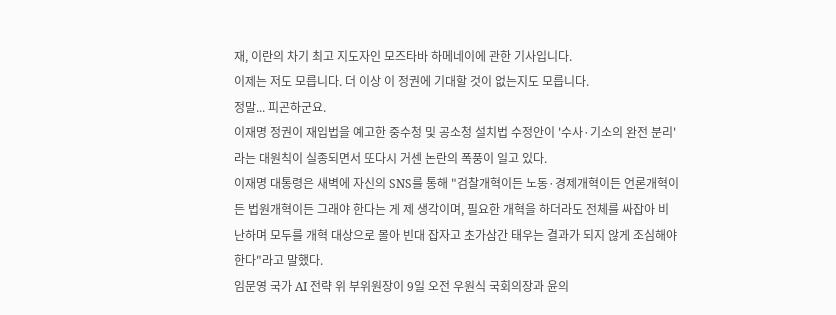재, 이란의 차기 최고 지도자인 모즈타바 하메네이에 관한 기사입니다.
이제는 저도 모릅니다. 더 이상 이 정권에 기대할 것이 없는지도 모릅니다.
정말... 피곤하군요.
이재명 정권이 재입법을 예고한 중수청 및 공소청 설치법 수정안이 '수사·기소의 완전 분리'라는 대원칙이 실종되면서 또다시 거센 논란의 폭풍이 일고 있다.
이재명 대통령은 새벽에 자신의 SNS를 통해 "검찰개혁이든 노동·경제개혁이든 언론개혁이든 법원개혁이든 그래야 한다는 게 제 생각이며, 필요한 개혁을 하더라도 전체를 싸잡아 비난하며 모두를 개혁 대상으로 몰아 빈대 잡자고 초가삼간 태우는 결과가 되지 않게 조심해야 한다"라고 말했다.
임문영 국가 AI 전략 위 부위원장이 9일 오전 우원식 국회의장과 윤의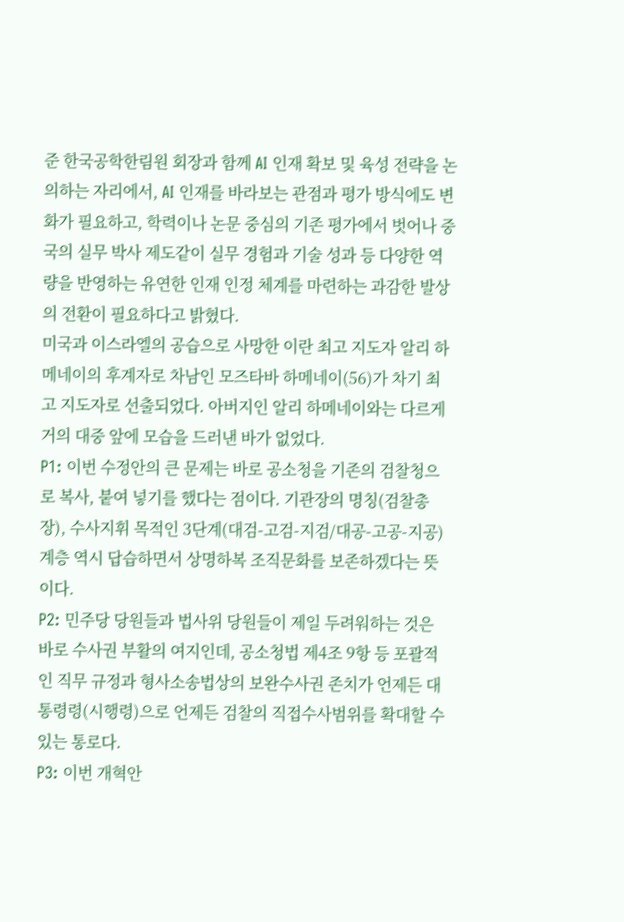준 한국공학한림원 회장과 함께 AI 인재 확보 및 육성 전략을 논의하는 자리에서, AI 인재를 바라보는 관점과 평가 방식에도 변화가 필요하고, 학력이나 논문 중심의 기존 평가에서 벗어나 중국의 실무 박사 제도같이 실무 경험과 기술 성과 등 다양한 역량을 반영하는 유연한 인재 인정 체계를 마련하는 과감한 발상의 전환이 필요하다고 밝혔다.
미국과 이스라엘의 공습으로 사망한 이란 최고 지도자 알리 하메네이의 후계자로 차남인 모즈타바 하메네이(56)가 차기 최고 지도자로 선출되었다. 아버지인 알리 하메네이와는 다르게 거의 대중 앞에 모습을 드러낸 바가 없었다.
P1: 이번 수정안의 큰 문제는 바로 공소청을 기존의 검찰청으로 복사, 붙여 넣기를 했다는 점이다. 기관장의 명칭(검찰총장), 수사지휘 목적인 3단계(대검-고검-지검/대공-고공-지공) 계층 역시 답습하면서 상명하복 조직문화를 보존하겠다는 뜻이다.
P2: 민주당 당원들과 법사위 당원들이 제일 두려워하는 것은 바로 수사권 부활의 여지인데, 공소청법 제4조 9항 등 포괄적인 직무 규정과 형사소송법상의 보완수사권 존치가 언제든 대통령령(시행령)으로 언제든 검찰의 직접수사범위를 확대할 수 있는 통로다.
P3: 이번 개혁안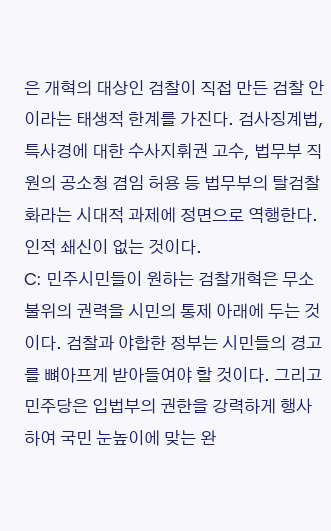은 개혁의 대상인 검찰이 직접 만든 검찰 안이라는 태생적 한계를 가진다. 검사징계법, 특사경에 대한 수사지휘권 고수, 법무부 직원의 공소청 겸임 허용 등 법무부의 탈검찰화라는 시대적 과제에 정면으로 역행한다. 인적 쇄신이 없는 것이다.
C: 민주시민들이 원하는 검찰개혁은 무소불위의 권력을 시민의 통제 아래에 두는 것이다. 검찰과 야합한 정부는 시민들의 경고를 뼈아프게 받아들여야 할 것이다. 그리고 민주당은 입법부의 권한을 강력하게 행사하여 국민 눈높이에 맞는 완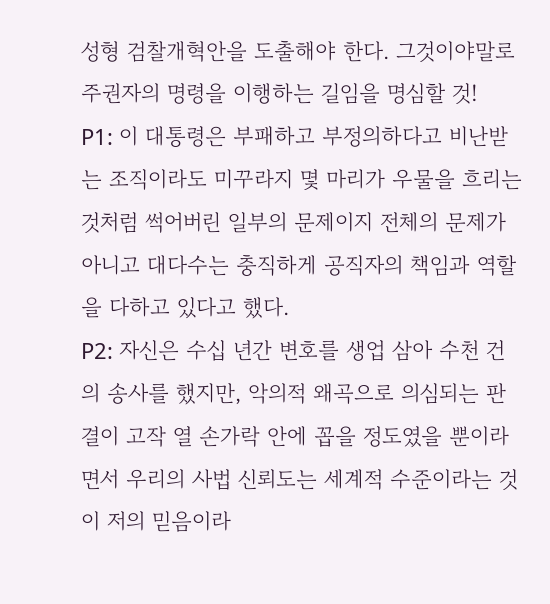성형 검찰개혁안을 도출해야 한다. 그것이야말로 주권자의 명령을 이행하는 길임을 명심할 것!
P1: 이 대통령은 부패하고 부정의하다고 비난받는 조직이라도 미꾸라지 몇 마리가 우물을 흐리는 것처럼 썩어버린 일부의 문제이지 전체의 문제가 아니고 대다수는 충직하게 공직자의 책임과 역할을 다하고 있다고 했다.
P2: 자신은 수십 년간 변호를 생업 삼아 수천 건의 송사를 했지만, 악의적 왜곡으로 의심되는 판결이 고작 열 손가락 안에 꼽을 정도였을 뿐이라면서 우리의 사법 신뢰도는 세계적 수준이라는 것이 저의 믿음이라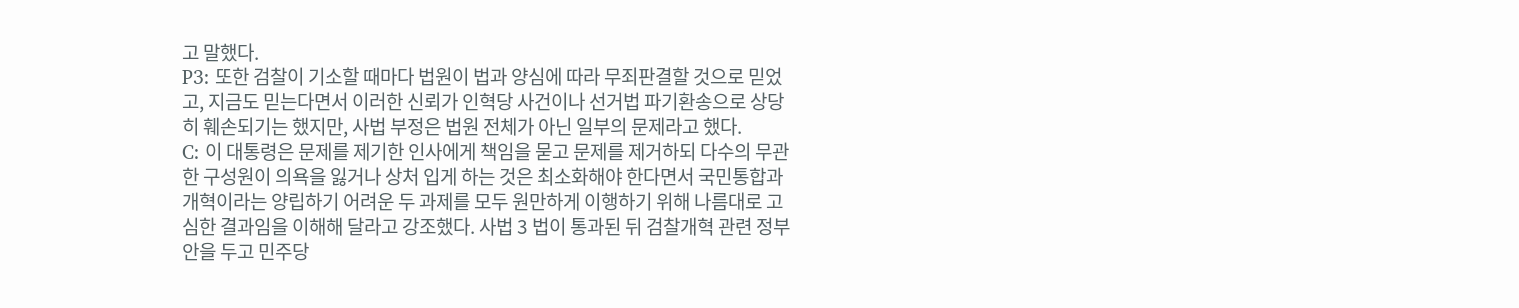고 말했다.
P3: 또한 검찰이 기소할 때마다 법원이 법과 양심에 따라 무죄판결할 것으로 믿었고, 지금도 믿는다면서 이러한 신뢰가 인혁당 사건이나 선거법 파기환송으로 상당히 훼손되기는 했지만, 사법 부정은 법원 전체가 아닌 일부의 문제라고 했다.
C: 이 대통령은 문제를 제기한 인사에게 책임을 묻고 문제를 제거하되 다수의 무관한 구성원이 의욕을 잃거나 상처 입게 하는 것은 최소화해야 한다면서 국민통합과 개혁이라는 양립하기 어려운 두 과제를 모두 원만하게 이행하기 위해 나름대로 고심한 결과임을 이해해 달라고 강조했다. 사법 3 법이 통과된 뒤 검찰개혁 관련 정부 안을 두고 민주당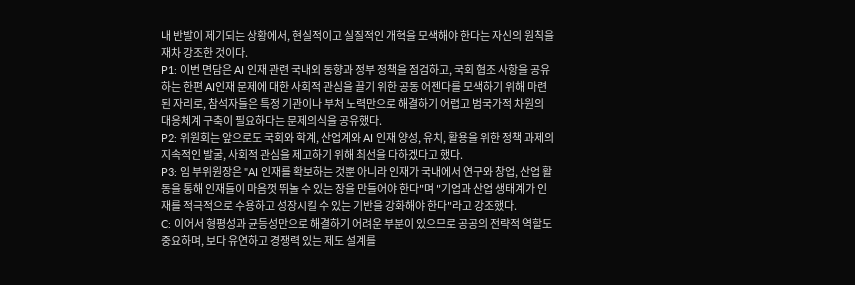내 반발이 제기되는 상황에서, 현실적이고 실질적인 개혁을 모색해야 한다는 자신의 원칙을 재차 강조한 것이다.
P1: 이번 면담은 AI 인재 관련 국내외 동향과 정부 정책을 점검하고, 국회 협조 사항을 공유하는 한편 AI인재 문제에 대한 사회적 관심을 끌기 위한 공동 어젠다를 모색하기 위해 마련된 자리로, 참석자들은 특정 기관이나 부처 노력만으로 해결하기 어렵고 범국가적 차원의 대응체계 구축이 필요하다는 문제의식을 공유했다.
P2: 위원회는 앞으로도 국회와 학계, 산업계와 AI 인재 양성, 유치, 활용을 위한 정책 과제의 지속적인 발굴, 사회적 관심을 제고하기 위해 최선을 다하겠다고 했다.
P3: 임 부위원장은 "AI 인재를 확보하는 것뿐 아니라 인재가 국내에서 연구와 창업, 산업 활동을 통해 인재들이 마음껏 뛰놀 수 있는 장을 만들어야 한다"며 "기업과 산업 생태계가 인재를 적극적으로 수용하고 성장시킬 수 있는 기반을 강화해야 한다"라고 강조했다.
C: 이어서 형평성과 균등성만으로 해결하기 어려운 부분이 있으므로 공공의 전략적 역할도 중요하며, 보다 유연하고 경쟁력 있는 제도 설계를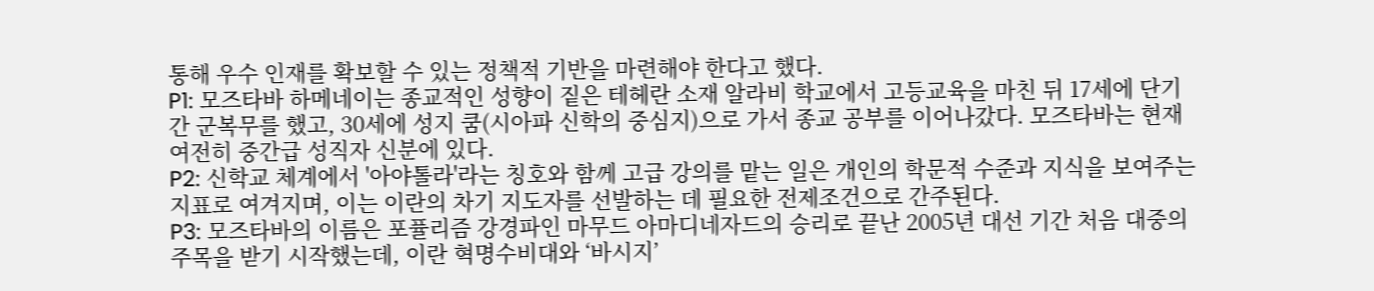통해 우수 인재를 확보할 수 있는 정책적 기반을 마련해야 한다고 했다.
P1: 모즈타바 하메네이는 종교적인 성향이 짙은 테헤란 소재 알라비 학교에서 고등교육을 마친 뒤 17세에 단기간 군복무를 했고, 30세에 성지 쿰(시아파 신학의 중심지)으로 가서 종교 공부를 이어나갔다. 모즈타바는 현재 여전히 중간급 성직자 신분에 있다.
P2: 신학교 체계에서 '아야톨라'라는 칭호와 함께 고급 강의를 맡는 일은 개인의 학문적 수준과 지식을 보여주는 지표로 여겨지며, 이는 이란의 차기 지도자를 선발하는 데 필요한 전제조건으로 간주된다.
P3: 모즈타바의 이름은 포퓰리즘 강경파인 마무드 아마디네자드의 승리로 끝난 2005년 대선 기간 처음 대중의 주목을 받기 시작했는데, 이란 혁명수비대와 ‘바시지’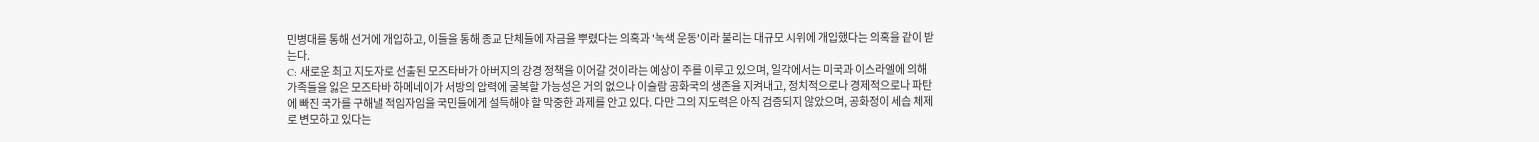민병대를 통해 선거에 개입하고, 이들을 통해 종교 단체들에 자금을 뿌렸다는 의혹과 '녹색 운동'이라 불리는 대규모 시위에 개입했다는 의혹을 같이 받는다.
C: 새로운 최고 지도자로 선출된 모즈타바가 아버지의 강경 정책을 이어갈 것이라는 예상이 주를 이루고 있으며, 일각에서는 미국과 이스라엘에 의해 가족들을 잃은 모즈타바 하메네이가 서방의 압력에 굴복할 가능성은 거의 없으나 이슬람 공화국의 생존을 지켜내고, 정치적으로나 경제적으로나 파탄에 빠진 국가를 구해낼 적임자임을 국민들에게 설득해야 할 막중한 과제를 안고 있다. 다만 그의 지도력은 아직 검증되지 않았으며, 공화정이 세습 체제로 변모하고 있다는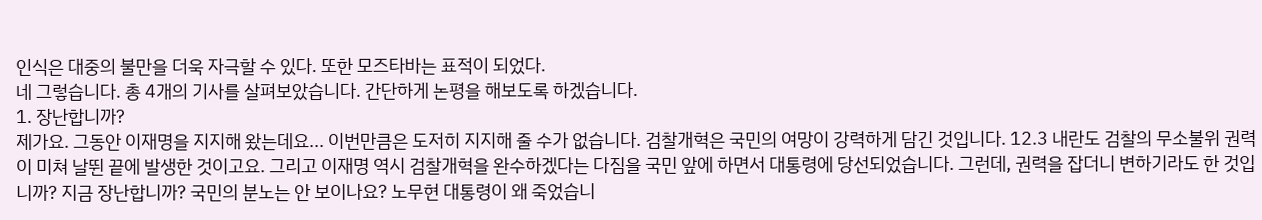인식은 대중의 불만을 더욱 자극할 수 있다. 또한 모즈타바는 표적이 되었다.
네 그렇습니다. 총 4개의 기사를 살펴보았습니다. 간단하게 논평을 해보도록 하겠습니다.
1. 장난합니까?
제가요. 그동안 이재명을 지지해 왔는데요... 이번만큼은 도저히 지지해 줄 수가 없습니다. 검찰개혁은 국민의 여망이 강력하게 담긴 것입니다. 12.3 내란도 검찰의 무소불위 권력이 미쳐 날뛴 끝에 발생한 것이고요. 그리고 이재명 역시 검찰개혁을 완수하겠다는 다짐을 국민 앞에 하면서 대통령에 당선되었습니다. 그런데, 권력을 잡더니 변하기라도 한 것입니까? 지금 장난합니까? 국민의 분노는 안 보이나요? 노무현 대통령이 왜 죽었습니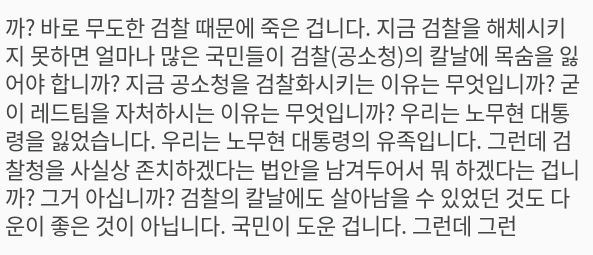까? 바로 무도한 검찰 때문에 죽은 겁니다. 지금 검찰을 해체시키지 못하면 얼마나 많은 국민들이 검찰(공소청)의 칼날에 목숨을 잃어야 합니까? 지금 공소청을 검찰화시키는 이유는 무엇입니까? 굳이 레드팀을 자처하시는 이유는 무엇입니까? 우리는 노무현 대통령을 잃었습니다. 우리는 노무현 대통령의 유족입니다. 그런데 검찰청을 사실상 존치하겠다는 법안을 남겨두어서 뭐 하겠다는 겁니까? 그거 아십니까? 검찰의 칼날에도 살아남을 수 있었던 것도 다 운이 좋은 것이 아닙니다. 국민이 도운 겁니다. 그런데 그런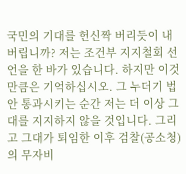국민의 기대를 헌신짝 버리듯이 내버립니까? 저는 조건부 지지철회 선언을 한 바가 있습니다. 하지만 이것만큼은 기억하십시오. 그 누더기 법안 통과시키는 순간 저는 더 이상 그대를 지지하지 않을 것입니다. 그리고 그대가 퇴임한 이후 검찰(공소청)의 무자비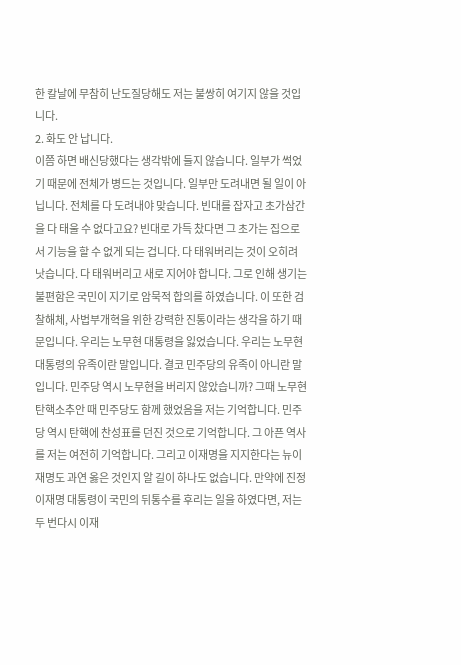한 칼날에 무참히 난도질당해도 저는 불쌍히 여기지 않을 것입니다.
2. 화도 안 납니다.
이쯤 하면 배신당했다는 생각밖에 들지 않습니다. 일부가 썩었기 때문에 전체가 병드는 것입니다. 일부만 도려내면 될 일이 아닙니다. 전체를 다 도려내야 맞습니다. 빈대를 잡자고 초가삼간을 다 태울 수 없다고요? 빈대로 가득 찼다면 그 초가는 집으로서 기능을 할 수 없게 되는 겁니다. 다 태워버리는 것이 오히려 낫습니다. 다 태워버리고 새로 지어야 합니다. 그로 인해 생기는 불편함은 국민이 지기로 암묵적 합의를 하였습니다. 이 또한 검찰해체, 사법부개혁을 위한 강력한 진통이라는 생각을 하기 때문입니다. 우리는 노무현 대통령을 잃었습니다. 우리는 노무현 대통령의 유족이란 말입니다. 결코 민주당의 유족이 아니란 말입니다. 민주당 역시 노무현을 버리지 않았습니까? 그때 노무현 탄핵소추안 때 민주당도 함께 했었음을 저는 기억합니다. 민주당 역시 탄핵에 찬성표를 던진 것으로 기억합니다. 그 아픈 역사를 저는 여전히 기억합니다. 그리고 이재명을 지지한다는 뉴이재명도 과연 옳은 것인지 알 길이 하나도 없습니다. 만약에 진정 이재명 대통령이 국민의 뒤통수를 후리는 일을 하였다면, 저는 두 번다시 이재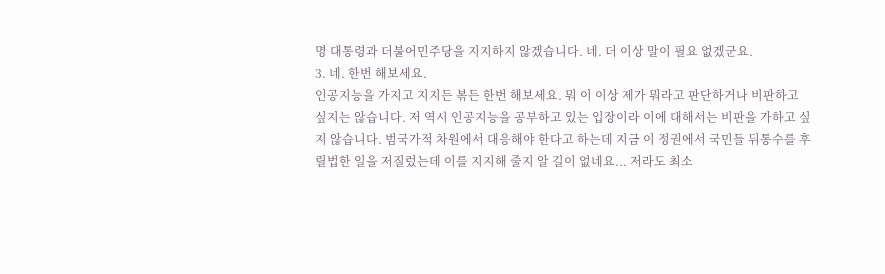명 대통령과 더불어민주당을 지지하지 않겠습니다. 네. 더 이상 말이 필요 없겠군요.
3. 네. 한번 해보세요.
인공지능을 가지고 지지든 볶든 한번 해보세요. 뭐 이 이상 제가 뭐라고 판단하거나 비판하고 싶지는 않습니다. 저 역시 인공지능을 공부하고 있는 입장이라 이에 대해서는 비판을 가하고 싶지 않습니다. 범국가적 차원에서 대응해야 한다고 하는데 지금 이 정권에서 국민들 뒤통수를 후릴법한 일을 저질렀는데 이를 지지해 줄지 알 길이 없네요... 저라도 최소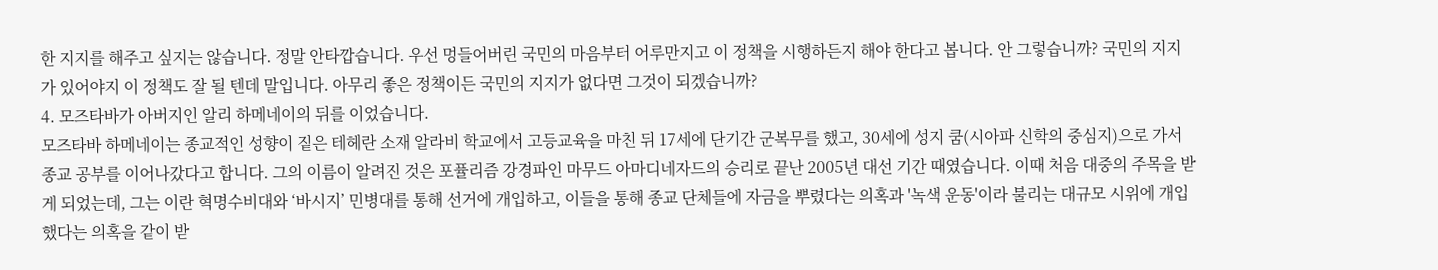한 지지를 해주고 싶지는 않습니다. 정말 안타깝습니다. 우선 멍들어버린 국민의 마음부터 어루만지고 이 정책을 시행하든지 해야 한다고 봅니다. 안 그렇습니까? 국민의 지지가 있어야지 이 정책도 잘 될 텐데 말입니다. 아무리 좋은 정책이든 국민의 지지가 없다면 그것이 되겠습니까?
4. 모즈타바가 아버지인 알리 하메네이의 뒤를 이었습니다.
모즈타바 하메네이는 종교적인 성향이 짙은 테헤란 소재 알라비 학교에서 고등교육을 마친 뒤 17세에 단기간 군복무를 했고, 30세에 성지 쿰(시아파 신학의 중심지)으로 가서 종교 공부를 이어나갔다고 합니다. 그의 이름이 알려진 것은 포퓰리즘 강경파인 마무드 아마디네자드의 승리로 끝난 2005년 대선 기간 때였습니다. 이때 처음 대중의 주목을 받게 되었는데, 그는 이란 혁명수비대와 ‘바시지’ 민병대를 통해 선거에 개입하고, 이들을 통해 종교 단체들에 자금을 뿌렸다는 의혹과 '녹색 운동'이라 불리는 대규모 시위에 개입했다는 의혹을 같이 받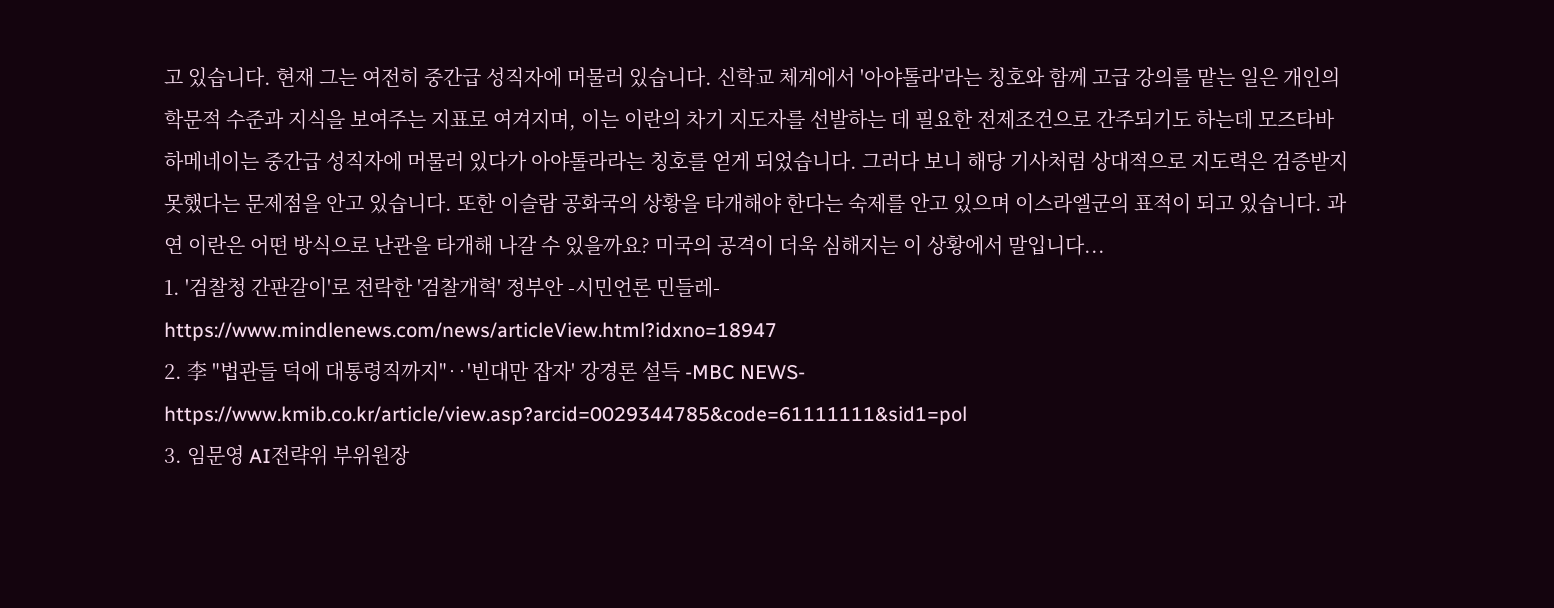고 있습니다. 현재 그는 여전히 중간급 성직자에 머물러 있습니다. 신학교 체계에서 '아야톨라'라는 칭호와 함께 고급 강의를 맡는 일은 개인의 학문적 수준과 지식을 보여주는 지표로 여겨지며, 이는 이란의 차기 지도자를 선발하는 데 필요한 전제조건으로 간주되기도 하는데 모즈타바 하메네이는 중간급 성직자에 머물러 있다가 아야톨라라는 칭호를 얻게 되었습니다. 그러다 보니 해당 기사처럼 상대적으로 지도력은 검증받지 못했다는 문제점을 안고 있습니다. 또한 이슬람 공화국의 상황을 타개해야 한다는 숙제를 안고 있으며 이스라엘군의 표적이 되고 있습니다. 과연 이란은 어떤 방식으로 난관을 타개해 나갈 수 있을까요? 미국의 공격이 더욱 심해지는 이 상황에서 말입니다...
1. '검찰청 간판갈이'로 전락한 '검찰개혁' 정부안 -시민언론 민들레-
https://www.mindlenews.com/news/articleView.html?idxno=18947
2. 李 "법관들 덕에 대통령직까지"‥'빈대만 잡자' 강경론 설득 -MBC NEWS-
https://www.kmib.co.kr/article/view.asp?arcid=0029344785&code=61111111&sid1=pol
3. 임문영 AI전략위 부위원장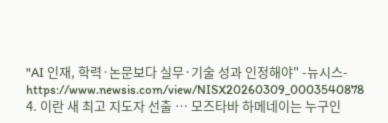"AI 인재, 학력·논문보다 실무·기술 성과 인정해야" -뉴시스-
https://www.newsis.com/view/NISX20260309_0003540878
4. 이란 새 최고 지도자 선출 … 모즈타바 하메네이는 누구인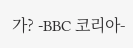가? -BBC 코리아-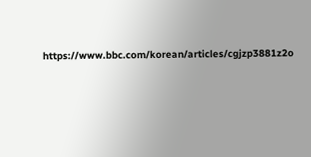https://www.bbc.com/korean/articles/cgjzp3881z2o